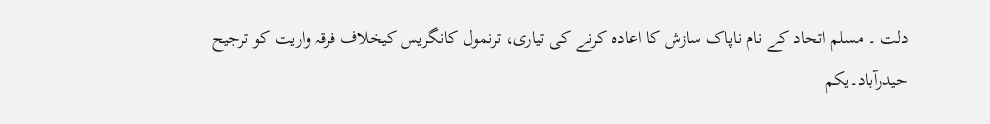دلت ۔ مسلم اتحاد کے نام ناپاک سازش کا اعادہ کرنے کی تیاری، ترنمول کانگریس کیخلاف فرقہ واریت کو ترجیح
حیدرآباد۔یکم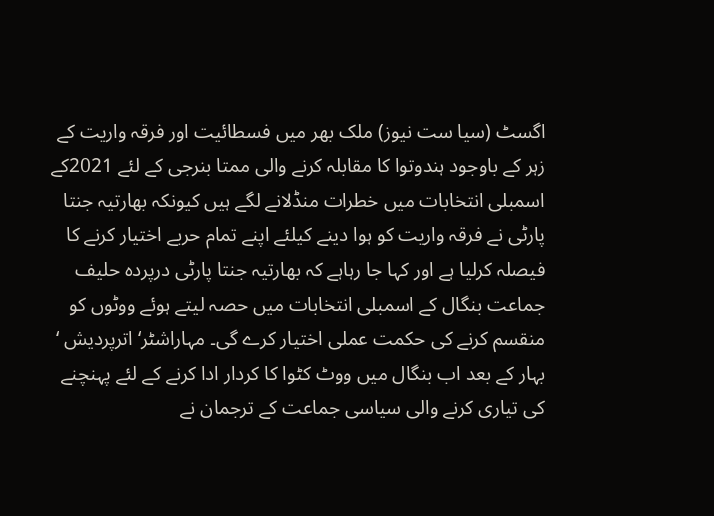اگسٹ (سیا ست نیوز) ملک بھر میں فسطائیت اور فرقہ واریت کے زہر کے باوجود ہندوتوا کا مقابلہ کرنے والی ممتا بنرجی کے لئے 2021کے اسمبلی انتخابات میں خطرات منڈلانے لگے ہیں کیونکہ بھارتیہ جنتا پارٹی نے فرقہ واریت کو ہوا دینے کیلئے اپنے تمام حربے اختیار کرنے کا فیصلہ کرلیا ہے اور کہا جا رہاہے کہ بھارتیہ جنتا پارٹی درپردہ حلیف جماعت بنگال کے اسمبلی انتخابات میں حصہ لیتے ہوئے ووٹوں کو منقسم کرنے کی حکمت عملی اختیار کرے گی۔ مہاراشٹر‘ اترپردیش ‘ بہار کے بعد اب بنگال میں ووٹ کٹوا کا کردار ادا کرنے کے لئے پہنچنے کی تیاری کرنے والی سیاسی جماعت کے ترجمان نے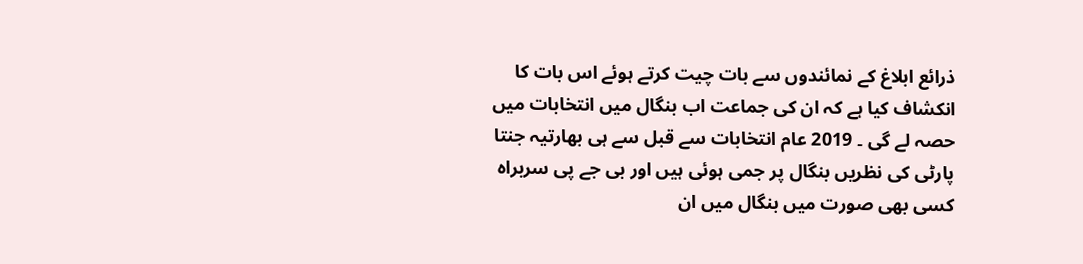ذرائع ابلاغ کے نمائندوں سے بات چیت کرتے ہوئے اس بات کا انکشاف کیا ہے کہ ان کی جماعت اب بنگال میں انتخابات میں حصہ لے گی ۔ 2019 عام انتخابات سے قبل سے ہی بھارتیہ جنتا پارٹی کی نظریں بنگال پر جمی ہوئی ہیں اور بی جے پی سربراہ کسی بھی صورت میں بنگال میں ان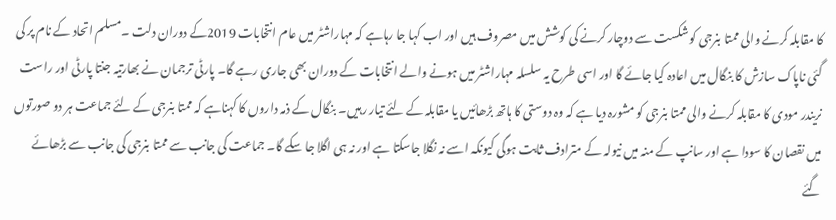کا مقابلہ کرنے والی ممتا بنرجی کو شکست سے دوچار کرنے کی کوشش میں مصروف ہیں اور اب کہا جا رہاہے کہ مہاراشٹر میں عام انتخابات 2019کے دوران دلت ۔مسلم اتحاد کے نام پر کی گئی ناپاک سازش کا بنگال میں اعادہ کیا جائے گا اور اسی طرح یہ سلسلہ مہاراشٹر میں ہونے والے انتخابات کے دوران بھی جاری رہے گا۔ پارٹی ترجمان نے بھارتیہ جنتا پارٹی اور راست نریندر مودی کا مقابلہ کرنے والی ممتا بنرجی کو مشورہ دیا ہے کہ وہ دوستی کا ہاتھ بڑھائیں یا مقابلہ کے لئے تیار رہیں۔ بنگال کے ذمہ داروں کا کہناہے کہ ممتا بنرجی کے لئے جماعت ہر دو صورتوں میں نقصان کا سودا ہے اور سانپ کے منہ میں نیولہ کے مترادف ثابت ہوگی کیونکہ اسے نہ نگلا جاسکتا ہے اور نہ ہی اگلا جا سکے گا۔ جماعت کی جانب سے ممتا بنرجی کی جانب سے بڑھائے گئے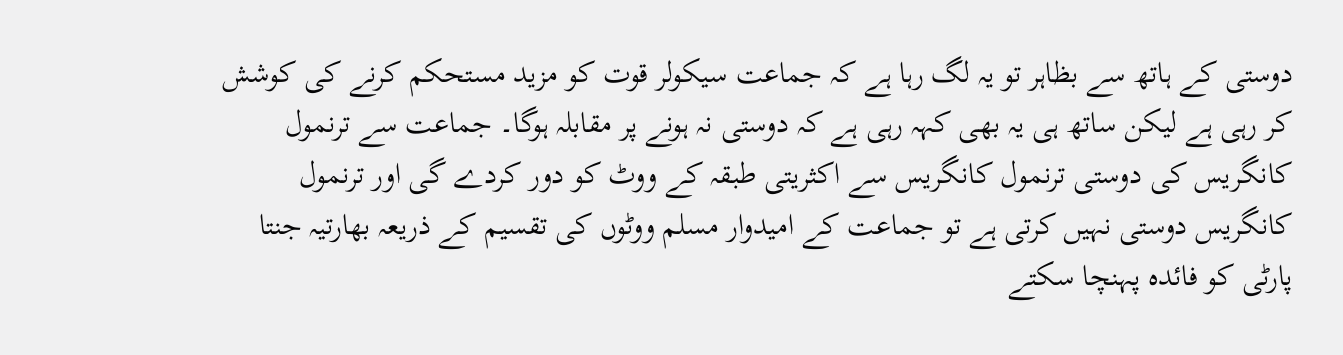دوستی کے ہاتھ سے بظاہر تو یہ لگ رہا ہے کہ جماعت سیکولر قوت کو مزید مستحکم کرنے کی کوشش کر رہی ہے لیکن ساتھ ہی یہ بھی کہہ رہی ہے کہ دوستی نہ ہونے پر مقابلہ ہوگا۔ جماعت سے ترنمول کانگریس کی دوستی ترنمول کانگریس سے اکثریتی طبقہ کے ووٹ کو دور کردے گی اور ترنمول کانگریس دوستی نہیں کرتی ہے تو جماعت کے امیدوار مسلم ووٹوں کی تقسیم کے ذریعہ بھارتیہ جنتا پارٹی کو فائدہ پہنچا سکتے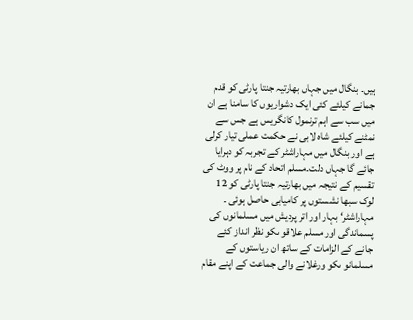ہیں۔ بنگال میں جہاں بھارتیہ جنتا پارٹی کو قدم جمانے کیلئے کئی ایک دشواریوں کا سامنا ہے ان میں سب سے اہم ترنمول کانگریس ہے جس سے نمٹنے کیلئے شاہ لابی نے حکمت عملی تیار کرلی ہے اور بنگال میں مہاراشٹر کے تجربہ کو دہرایا جائے گا جہاں دلت۔مسلم اتحاد کے نام پر ووٹ کی تقسیم کے نتیجہ میں بھارتیہ جنتا پارٹی کو 12 لوک سبھا نشستوں پر کامیابی حاصل ہوئی ۔ مہاراشٹر‘ بہار اور اتر پردیش میں مسلمانوں کی پسماندگی اور مسلم علاقو ںکو نظر انداز کئے جانے کے الزامات کے ساتھ ان ریاستوں کے مسلمانو ںکو ورغلانے والی جماعت کے اپنے مقام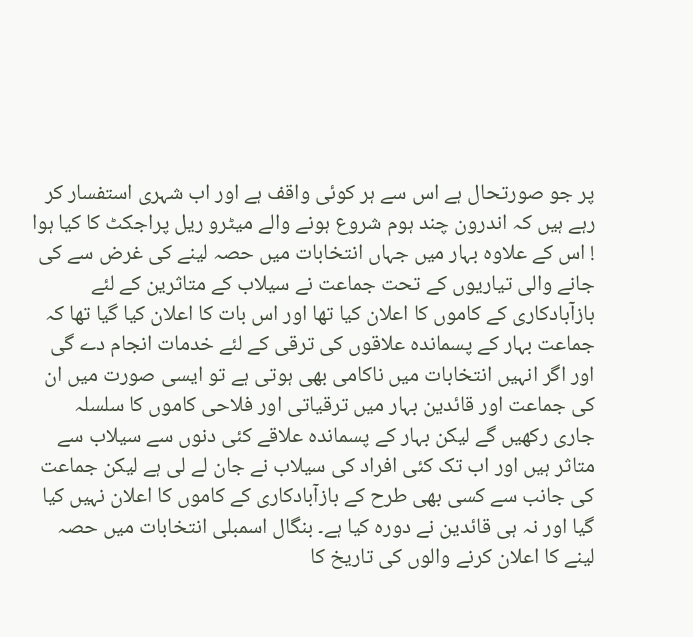پر جو صورتحال ہے اس سے ہر کوئی واقف ہے اور اب شہری استفسار کر رہے ہیں کہ اندرون چند ہوم شروع ہونے والے میٹرو ریل پراجکٹ کا کیا ہوا ! اس کے علاوہ بہار میں جہاں انتخابات میں حصہ لینے کی غرض سے کی جانے والی تیاریوں کے تحت جماعت نے سیلاب کے متاثرین کے لئے بازآبادکاری کے کاموں کا اعلان کیا تھا اور اس بات کا اعلان کیا گیا تھا کہ جماعت بہار کے پسماندہ علاقوں کی ترقی کے لئے خدمات انجام دے گی اور اگر انہیں انتخابات میں ناکامی بھی ہوتی ہے تو ایسی صورت میں ان کی جماعت اور قائدین بہار میں ترقیاتی اور فلاحی کاموں کا سلسلہ جاری رکھیں گے لیکن بہار کے پسماندہ علاقے کئی دنوں سے سیلاب سے متاثر ہیں اور اب تک کئی افراد کی سیلاب نے جان لے لی ہے لیکن جماعت کی جانب سے کسی بھی طرح کے بازآبادکاری کے کاموں کا اعلان نہیں کیا گیا اور نہ ہی قائدین نے دورہ کیا ہے۔ بنگال اسمبلی انتخابات میں حصہ لینے کا اعلان کرنے والوں کی تاریخ کا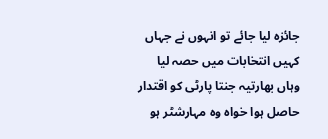جائزہ لیا جائے تو انہوں نے جہاں کہیں انتخابات میں حصہ لیا وہاں بھارتیہ جنتا پارٹی کو اقتدار حاصل ہوا خواہ وہ مہارشٹر ہو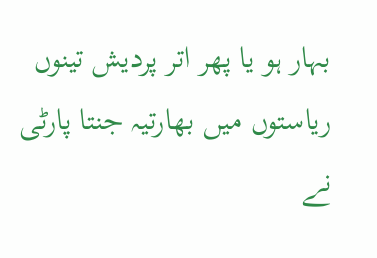بہار ہو یا پھر اتر پردیش تینوں ریاستوں میں بھارتیہ جنتا پارٹی نے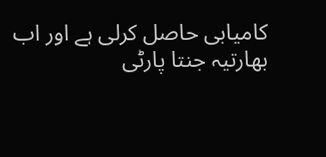کامیابی حاصل کرلی ہے اور اب بھارتیہ جنتا پارٹی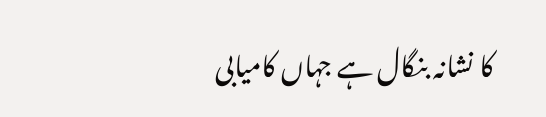کا نشانہ بنگال ہے جہاں کامیابی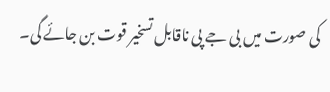کی صورت میں بی جے پی ناقابل تسخیر قوت بن جائے گی۔